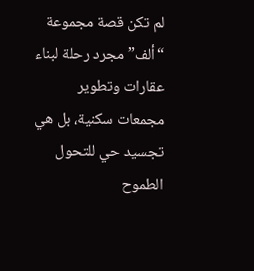لم تكن قصة مجموعة “ألف” مجرد رحلة لبناء عقارات وتطوير مجمعات سكنية، بل هي تجسيد حي للتحول الطموح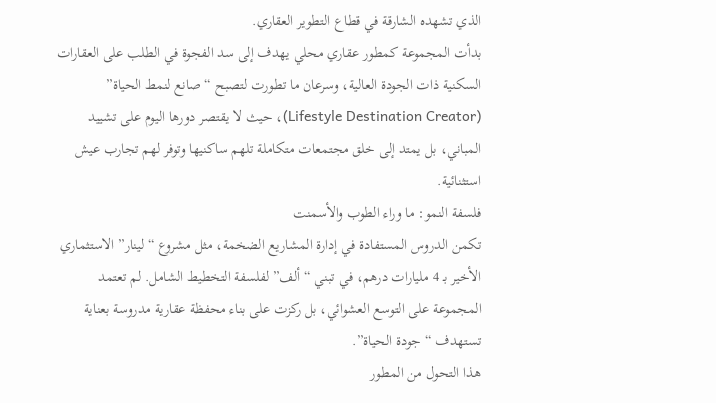الذي تشهده الشارقة في قطاع التطوير العقاري.
بدأت المجموعة كمطور عقاري محلي يهدف إلى سد الفجوة في الطلب على العقارات السكنية ذات الجودة العالية، وسرعان ما تطورت لتصبح “صانع لنمط الحياة” (Lifestyle Destination Creator)، حيث لا يقتصر دورها اليوم على تشييد المباني، بل يمتد إلى خلق مجتمعات متكاملة تلهم ساكنيها وتوفر لهم تجارب عيش استثنائية.
فلسفة النمو: ما وراء الطوب والأسمنت
تكمن الدروس المستفادة في إدارة المشاريع الضخمة، مثل مشروع “لينار” الاستثماري الأخير بـ 4 مليارات درهم، في تبني “ألف” لفلسفة التخطيط الشامل. لم تعتمد المجموعة على التوسع العشوائي، بل ركزت على بناء محفظة عقارية مدروسة بعناية تستهدف “جودة الحياة”.
هذا التحول من المطور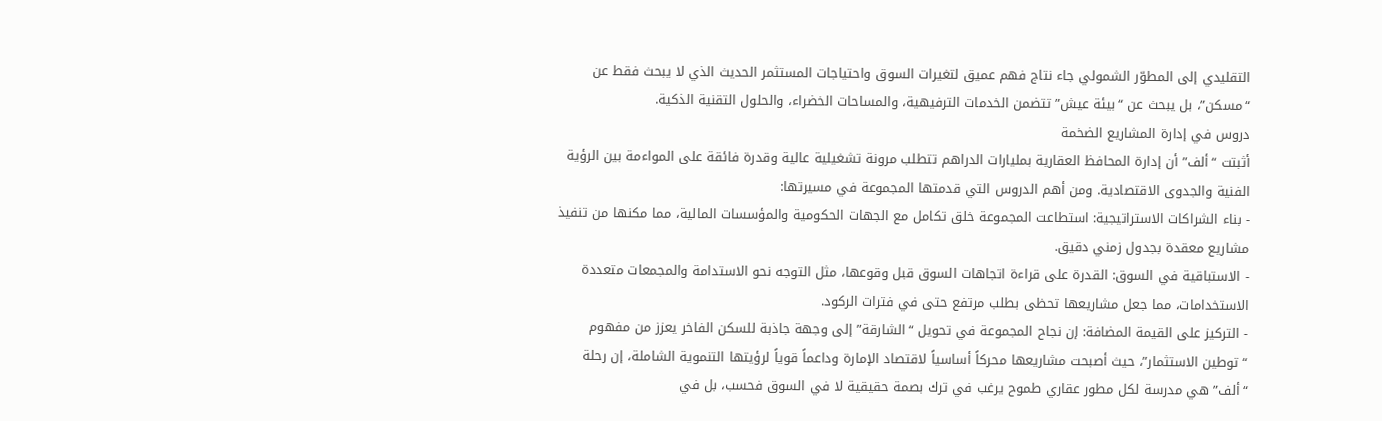التقليدي إلى المطوّر الشمولي جاء نتاج فهم عميق لتغيرات السوق واحتياجات المستثمر الحديث الذي لا يبحث فقط عن “مسكن”، بل يبحث عن “بيئة عيش” تتضمن الخدمات الترفيهية، والمساحات الخضراء، والحلول التقنية الذكية.
دروس في إدارة المشاريع الضخمة
أثبتت “ألف” أن إدارة المحافظ العقارية بمليارات الدراهم تتطلب مرونة تشغيلية عالية وقدرة فائقة على المواءمة بين الرؤية الفنية والجدوى الاقتصادية. ومن أهم الدروس التي قدمتها المجموعة في مسيرتها:
- بناء الشراكات الاستراتيجية: استطاعت المجموعة خلق تكامل مع الجهات الحكومية والمؤسسات المالية، مما مكنها من تنفيذ مشاريع معقدة بجدول زمني دقيق.
- الاستباقية في السوق: القدرة على قراءة اتجاهات السوق قبل وقوعها، مثل التوجه نحو الاستدامة والمجمعات متعددة الاستخدامات، مما جعل مشاريعها تحظى بطلب مرتفع حتى في فترات الركود.
- التركيز على القيمة المضافة: إن نجاح المجموعة في تحويل “الشارقة” إلى وجهة جاذبة للسكن الفاخر يعزز من مفهوم “توطين الاستثمار”، حيث أصبحت مشاريعها محركاً أساسياً لاقتصاد الإمارة وداعماً قوياً لرؤيتها التنموية الشاملة، إن رحلة “ألف” هي مدرسة لكل مطور عقاري طموح يرغب في ترك بصمة حقيقية لا في السوق فحسب، بل في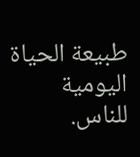طبيعة الحياة اليومية للناس.